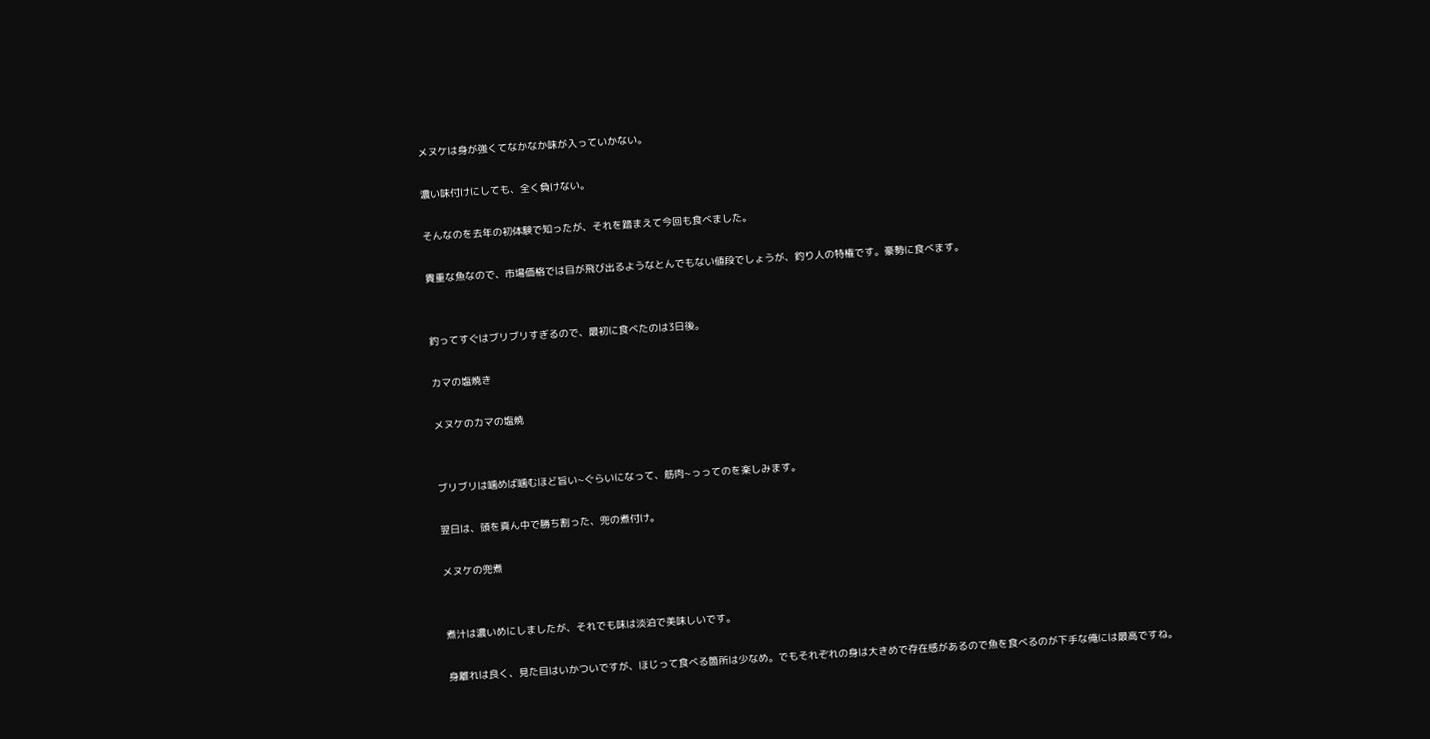メヌケは身が強くてなかなか味が入っていかない。

濃い味付けにしても、全く負けない。

そんなのを去年の初体験で知ったが、それを踏まえて今回も食べました。

貴重な魚なので、市場価格では目が飛び出るようなとんでもない値段でしょうが、釣り人の特権です。豪勢に食べます。


釣ってすぐはブリブリすぎるので、最初に食べたのは3日後。

カマの塩焼き

メヌケのカマの塩焼


ブリブリは噛めば噛むほど旨い~ぐらいになって、筋肉~っってのを楽しみます。

翌日は、頭を真ん中で勝ち割った、兜の煮付け。

メヌケの兜煮


煮汁は濃いめにしましたが、それでも味は淡泊で美味しいです。

身離れは良く、見た目はいかついですが、ほじって食べる箇所は少なめ。でもそれぞれの身は大きめで存在感があるので魚を食べるのが下手な俺には最高ですね。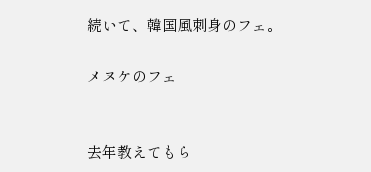続いて、韓国風刺身のフェ。

メヌケのフェ


去年教えてもら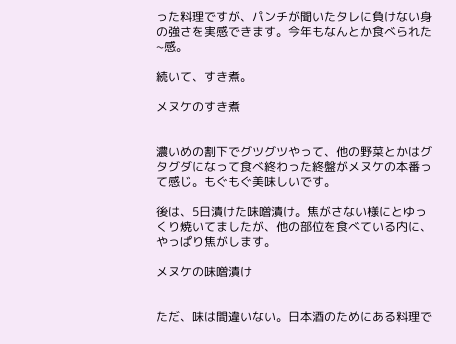った料理ですが、パンチが聞いたタレに負けない身の強さを実感できます。今年もなんとか食べられた~感。

続いて、すき煮。

メヌケのすき煮


濃いめの割下でグツグツやって、他の野菜とかはグタグダになって食べ終わった終盤がメヌケの本番って感じ。もぐもぐ美味しいです。

後は、5日漬けた味噌漬け。焦がさない様にとゆっくり焼いてましたが、他の部位を食べている内に、やっぱり焦がします。

メヌケの味噌漬け


ただ、味は間違いない。日本酒のためにある料理で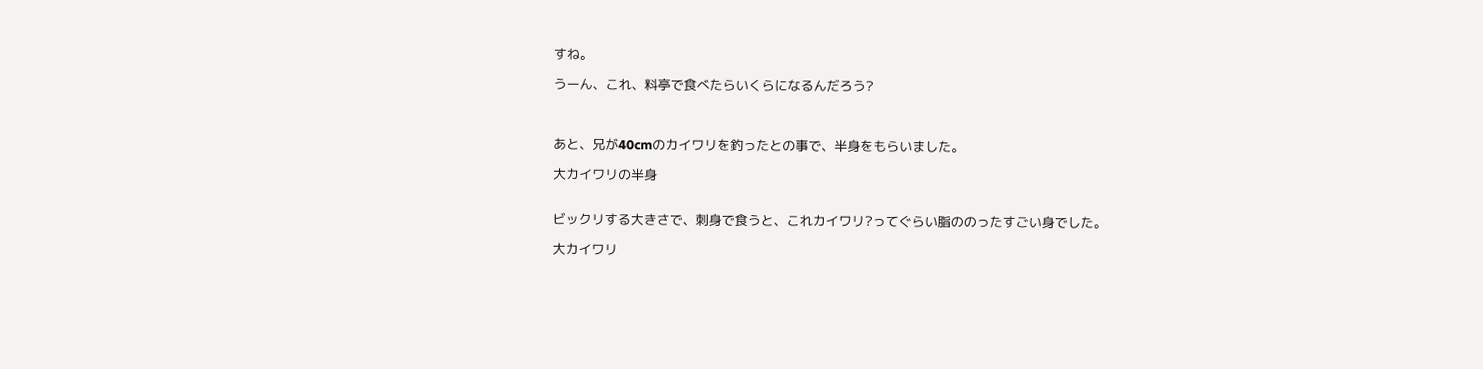すね。

うーん、これ、料亭で食べたらいくらになるんだろう?



あと、兄が40cmのカイワリを釣ったとの事で、半身をもらいました。

大カイワリの半身


ビックリする大きさで、刺身で食うと、これカイワリ?ってぐらい脂ののったすごい身でした。

大カイワリ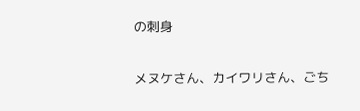の刺身


メヌケさん、カイワリさん、ごち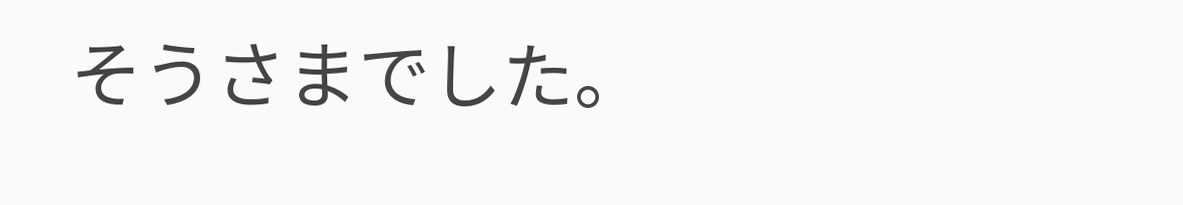そうさまでした。